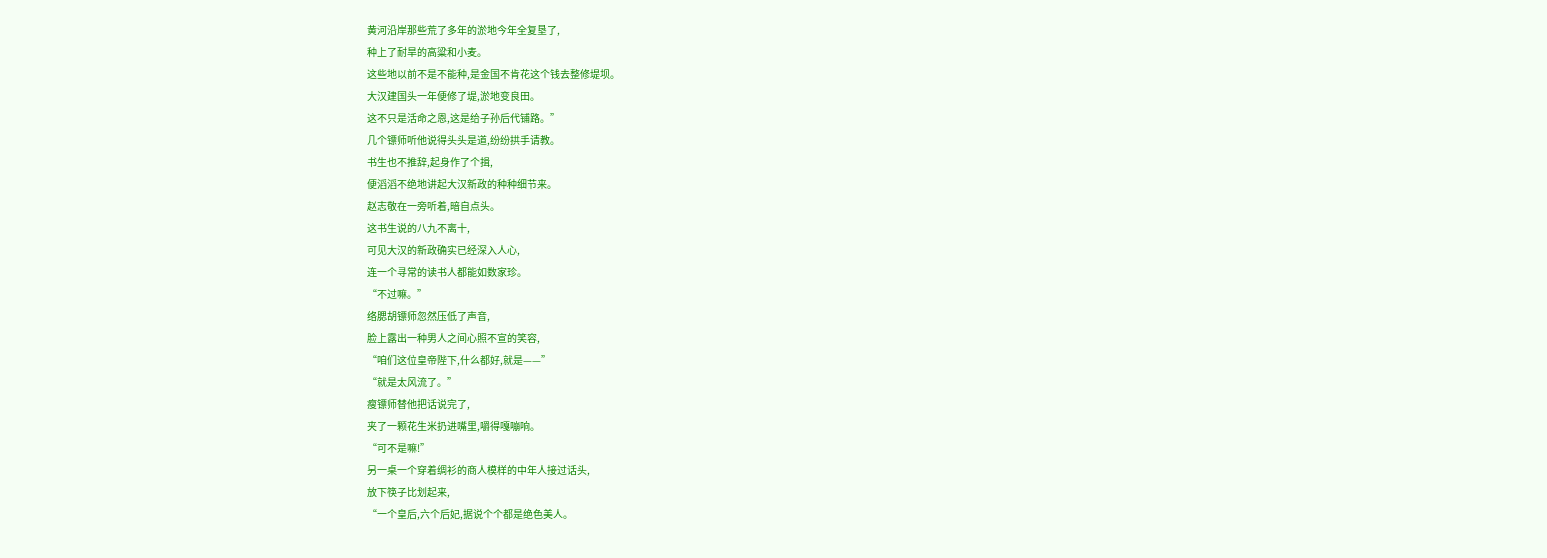黄河沿岸那些荒了多年的淤地今年全复垦了,
种上了耐旱的高粱和小麦。
这些地以前不是不能种,是金国不肯花这个钱去整修堤坝。
大汉建国头一年便修了堤,淤地变良田。
这不只是活命之恩,这是给子孙后代铺路。”
几个镖师听他说得头头是道,纷纷拱手请教。
书生也不推辞,起身作了个揖,
便滔滔不绝地讲起大汉新政的种种细节来。
赵志敬在一旁听着,暗自点头。
这书生说的八九不离十,
可见大汉的新政确实已经深入人心,
连一个寻常的读书人都能如数家珍。
“不过嘛。”
络腮胡镖师忽然压低了声音,
脸上露出一种男人之间心照不宣的笑容,
“咱们这位皇帝陛下,什么都好,就是——”
“就是太风流了。”
瘦镖师替他把话说完了,
夹了一颗花生米扔进嘴里,嚼得嘎嘣响。
“可不是嘛!”
另一桌一个穿着绸衫的商人模样的中年人接过话头,
放下筷子比划起来,
“一个皇后,六个后妃,据说个个都是绝色美人。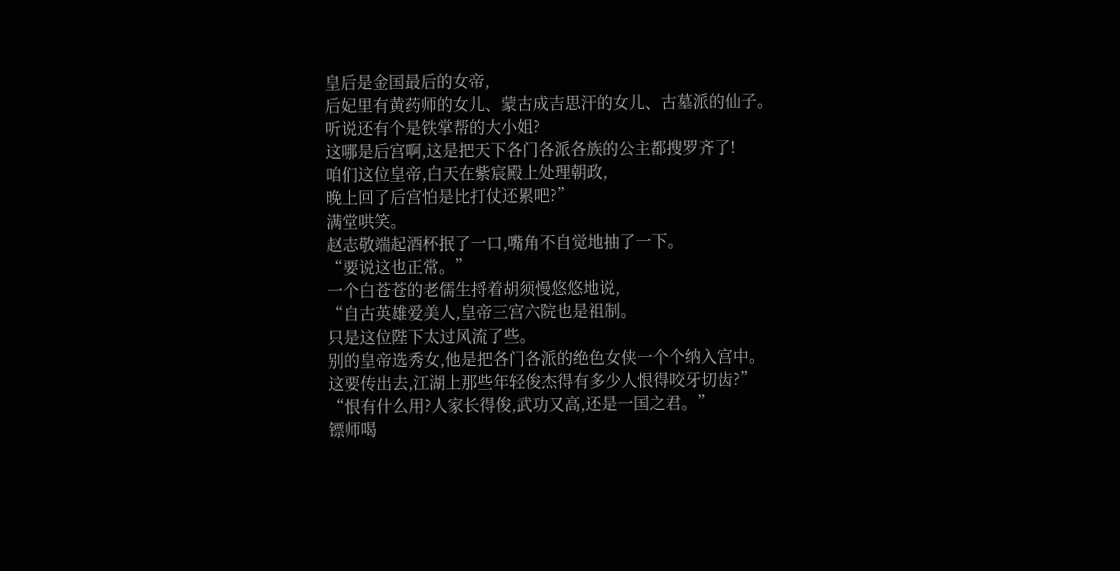皇后是金国最后的女帝,
后妃里有黄药师的女儿、蒙古成吉思汗的女儿、古墓派的仙子。
听说还有个是铁掌帮的大小姐?
这哪是后宫啊,这是把天下各门各派各族的公主都搜罗齐了!
咱们这位皇帝,白天在紫宸殿上处理朝政,
晚上回了后宫怕是比打仗还累吧?”
满堂哄笑。
赵志敬端起酒杯抿了一口,嘴角不自觉地抽了一下。
“要说这也正常。”
一个白苍苍的老儒生捋着胡须慢悠悠地说,
“自古英雄爱美人,皇帝三宫六院也是祖制。
只是这位陛下太过风流了些。
别的皇帝选秀女,他是把各门各派的绝色女侠一个个纳入宫中。
这要传出去,江湖上那些年轻俊杰得有多少人恨得咬牙切齿?”
“恨有什么用?人家长得俊,武功又高,还是一国之君。”
镖师喝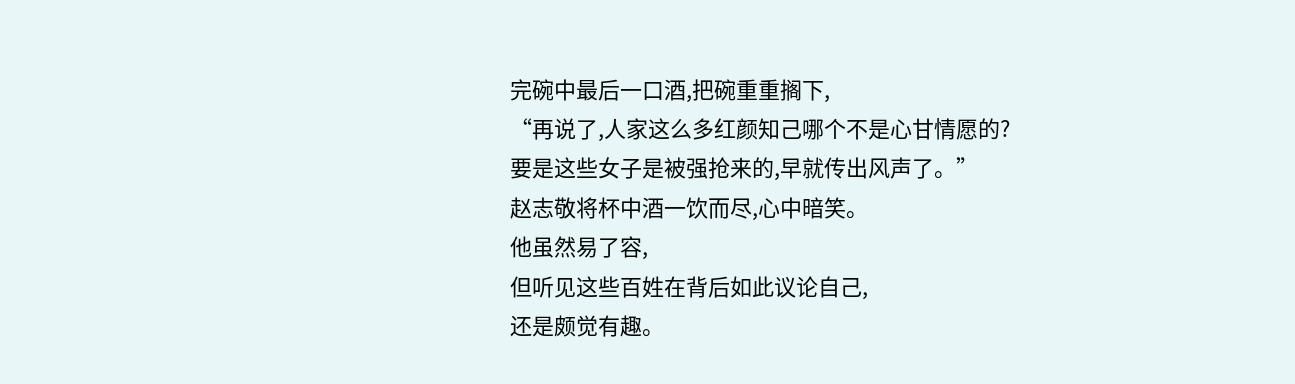完碗中最后一口酒,把碗重重搁下,
“再说了,人家这么多红颜知己哪个不是心甘情愿的?
要是这些女子是被强抢来的,早就传出风声了。”
赵志敬将杯中酒一饮而尽,心中暗笑。
他虽然易了容,
但听见这些百姓在背后如此议论自己,
还是颇觉有趣。